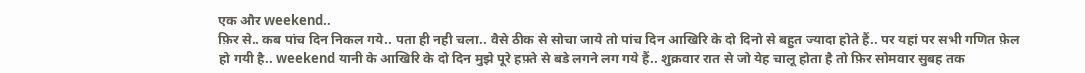एक और weekend..
फ़िर से.. कब पांच दिन निकल गये.. पता ही नही चला.. वैसे ठीक से सोचा जाये तो पांच दिन आखिरि के दो दिनो से बहुत ज्यादा होते हैं.. पर यहां पर सभी गणित फ़ेल हो गयी है.. weekend यानी के आखिरि के दो दिन मुझे पूरे हफ़्ते से बडे लगने लग गये हैं.. शुक्रवार रात से जो येह चालू होता है तो फ़िर सोमवार सुबह तक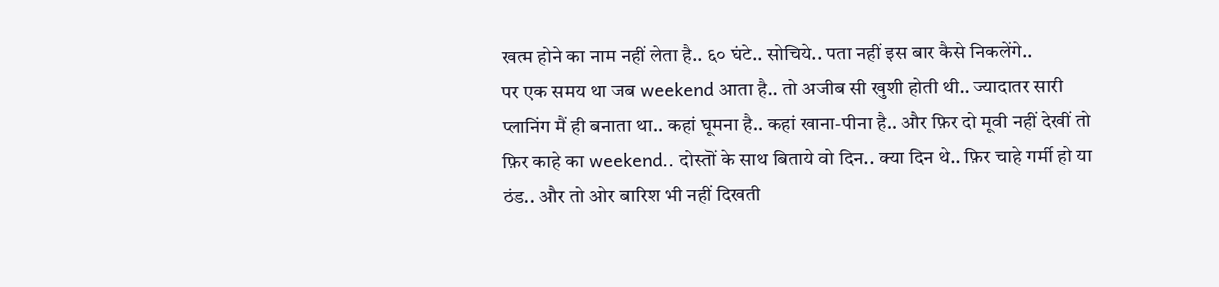खत्म होने का नाम नहीं लेता है.. ६० घंटे.. सोचिये.. पता नहीं इस बार कैसे निकलेंगे..
पर एक समय था जब weekend आता है.. तो अजीब सी खुशी होती थी.. ज्यादातर सारी प्लानिंग मैं ही बनाता था.. कहां घूमना है.. कहां खाना-पीना है.. और फ़िर दो मूवी नहीं देखीं तो फ़िर काहे का weekend.. दोस्तॊं के साथ बिताये वो दिन.. क्या दिन थे.. फ़िर चाहे गर्मी हो या ठंड.. और तो ओर बारिश भी नहीं दिखती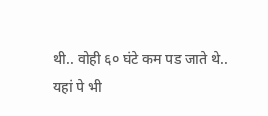थी.. वोही ६० घंटे कम पड जाते थे..
यहां पे भी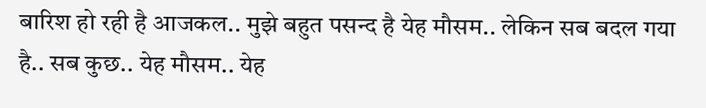बारिश हो रही है आजकल.. मुझे बहुत पसन्द है येह मौसम.. लेकिन सब बदल गया है.. सब कुछ.. येह मौसम.. येह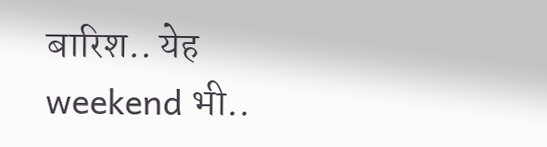बारिश.. येह weekend भी..